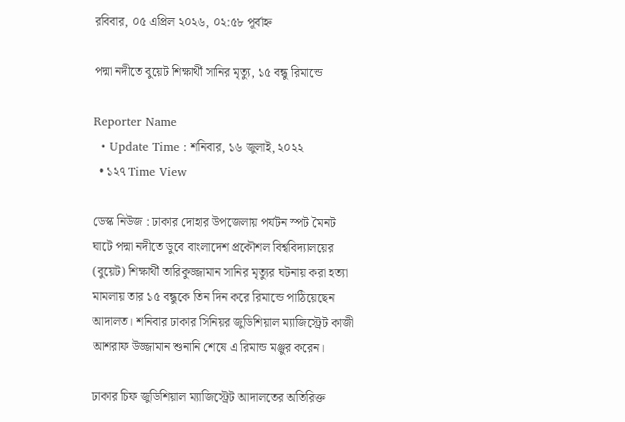রবিবার, ০৫ এপ্রিল ২০২৬, ০২:৫৮ পূর্বাহ্ন

পদ্মা নদীতে বুয়েট শিক্ষার্থী সানির মৃত্যু, ১৫ বন্ধু রিমান্ডে

Reporter Name
  • Update Time : শনিবার, ১৬ জুলাই, ২০২২
  • ১২৭ Time View

ডেস্ক নিউজ : ঢাকার দোহার উপজেলায় পর্যটন স্পট মৈনট ঘাটে পদ্মা নদীতে ডুবে বাংলাদেশ প্রকৌশল বিশ্ববিদ্যালয়ের (বুয়েট) শিক্ষার্থী তারিকুজ্জামান সানির মৃত্যুর ঘটনায় করা হত্যা মামলায় তার ১৫ বন্ধুকে তিন দিন করে রিমান্ডে পাঠিয়েছেন আদালত। শনিবার ঢাকার সিনিয়র জুডিশিয়াল ম্যাজিস্ট্রেট কাজী আশরাফ উজ্জামান শুনানি শেষে এ রিমান্ড মঞ্জুর করেন।

ঢাকার চিফ জুডিশিয়াল ম্যাজিস্ট্রেট আদালতের অতিরিক্ত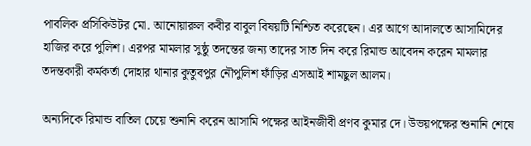পাবলিক প্রসিকিউটর মো. আনোয়ারুল কবীর বাবুল বিষয়টি নিশ্চিত করেছেন। এর আগে আদালতে আসামিদের হাজির করে পুলিশ। এরপর মামলার সুষ্ঠু তদন্তের জন্য তাদের সাত দিন করে রিমান্ড আবেদন করেন মামলার তদন্তকারী কর্মকর্তা দোহার থানার কুতুবপুর নৌপুলিশ ফাঁড়ির এসআই শামছুল আলম।

অন্যদিকে রিমান্ড বাতিল চেয়ে শুনানি করেন আসামি পক্ষের আইনজীবী প্রণব কুমার দে। উভয়পক্ষের শুনানি শেষে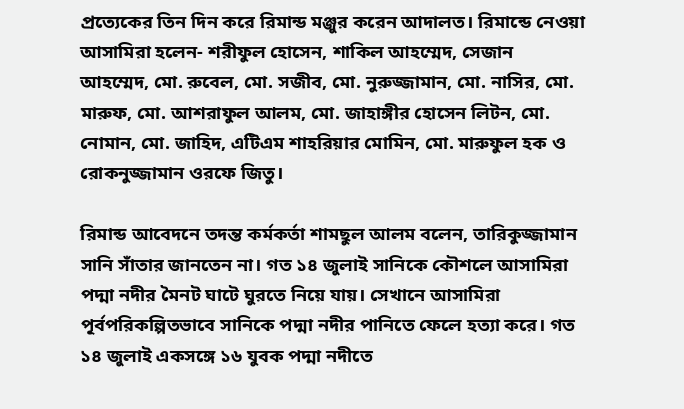প্রত্যেকের তিন দিন করে রিমান্ড মঞ্জুর করেন আদালত। রিমান্ডে নেওয়া আসামিরা হলেন- শরীফুল হোসেন, শাকিল আহম্মেদ, সেজান আহম্মেদ, মো. রুবেল, মো. সজীব, মো. নুরুজ্জামান, মো. নাসির, মো. মারুফ, মো. আশরাফুল আলম, মো. জাহাঙ্গীর হোসেন লিটন, মো. নোমান, মো. জাহিদ, এটিএম শাহরিয়ার মোমিন, মো. মারুফুল হক ও রোকনুজ্জামান ওরফে জিতু।

রিমান্ড আবেদনে তদন্ত কর্মকর্তা শামছুল আলম বলেন, তারিকুজ্জামান সানি সাঁতার জানতেন না। গত ১৪ জুলাই সানিকে কৌশলে আসামিরা পদ্মা নদীর মৈনট ঘাটে ঘুরতে নিয়ে যায়। সেখানে আসামিরা পূর্বপরিকল্পিতভাবে সানিকে পদ্মা নদীর পানিতে ফেলে হত্যা করে। গত ১৪ জুলাই একসঙ্গে ১৬ যুবক পদ্মা নদীতে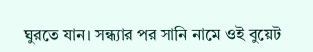ঘুরতে যান। সন্ধ্যার পর সানি নামে ওই বুয়েট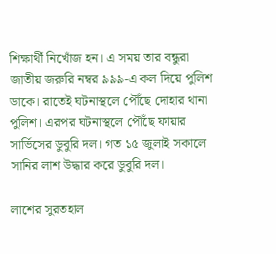শিক্ষার্থী নিখোঁজ হন। এ সময় তার বন্ধুরা জাতীয় জরুরি নম্বর ৯৯৯-এ কল দিয়ে পুলিশ ডাকে। রাতেই ঘটনাস্থলে পৌঁছে দোহার থানা পুলিশ। এরপর ঘটনাস্থলে পৌঁছে ফায়ার সার্ভিসের ডুবুরি দল। গত ১৫ জুলাই সকালে সানির লাশ উদ্ধার করে ডুবুরি দল।

লাশের সুরতহাল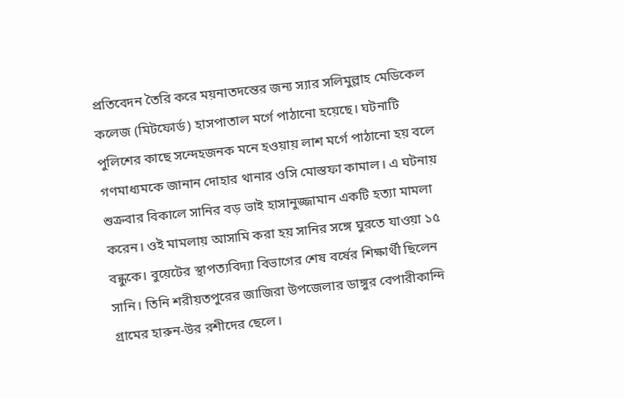প্রতিবেদন তৈরি করে ময়নাতদন্তের জন্য স্যার সলিমুল্লাহ মেডিকেল কলেজ (মিটফোর্ড) হাসপাতাল মর্গে পাঠানো হয়েছে। ঘটনাটি পুলিশের কাছে সন্দেহজনক মনে হওয়ায় লাশ মর্গে পাঠানো হয় বলে গণমাধ্যমকে জানান দোহার থানার ওসি মোস্তফা কামাল। এ ঘটনায় শুক্রবার বিকালে সানির বড় ভাই হাসানুজ্জামান একটি হত্যা মামলা করেন। ওই মামলায় আসামি করা হয় সানির সঙ্গে ঘুরতে যাওয়া ১৫ বন্ধুকে। বুয়েটের স্থাপত্যবিদ্যা বিভাগের শেষ বর্ষের শিক্ষার্থী ছিলেন সানি। তিনি শরীয়তপুরের জাজিরা উপজেলার ডাঙ্গুর বেপারীকান্দি গ্রামের হারুন-উর রশীদের ছেলে।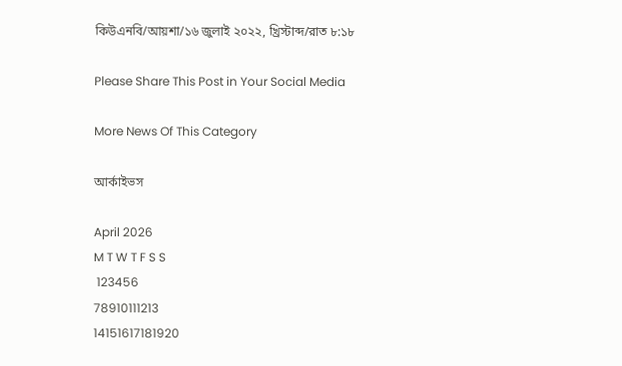কিউএনবি/আয়শা/১৬ জুলাই ২০২২, খ্রিস্টাব্দ/রাত ৮:১৮

Please Share This Post in Your Social Media

More News Of This Category

আর্কাইভস

April 2026
M T W T F S S
 123456
78910111213
14151617181920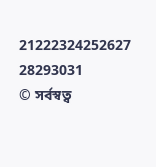21222324252627
28293031
© সর্বস্বত্ব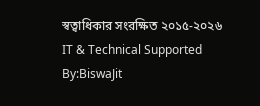স্বত্বাধিকার সংরক্ষিত ২০১৫-২০২৬
IT & Technical Supported By:BiswaJit